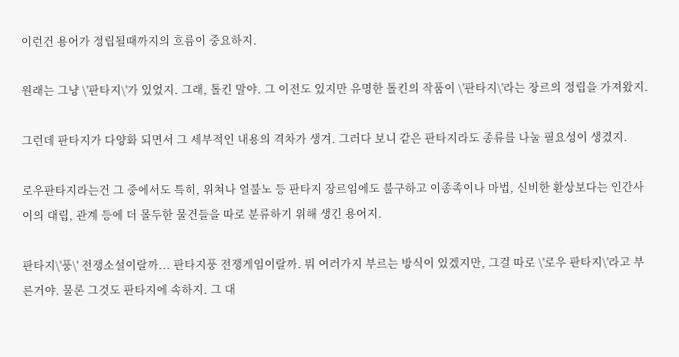이런건 용어가 정립될때까지의 흐름이 중요하지.

원래는 그냥 \'판타지\'가 있었지. 그래, 톨킨 말야. 그 이전도 있지만 유명한 톨킨의 작품이 \'판타지\'라는 장르의 정립을 가져왔지.

그런데 판타지가 다양화 되면서 그 세부적인 내용의 격차가 생겨. 그러다 보니 같은 판타지라도 종류를 나눌 필요성이 생겼지.

로우판타지라는건 그 중에서도 특히, 위쳐나 얼불노 등 판타지 장르임에도 불구하고 이종족이나 마법, 신비한 환상보다는 인간사이의 대립, 관계 등에 더 몰두한 물건들을 따로 분류하기 위해 생긴 용어지.

판타지\'풍\' 전쟁소설이랄까... 판타지풍 전쟁게임이랄까. 뭐 여러가지 부르는 방식이 있겠지만, 그걸 따로 \'로우 판타지\'라고 부른거야. 물론 그것도 판타지에 속하지. 그 대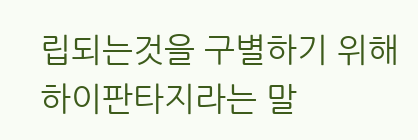립되는것을 구별하기 위해 하이판타지라는 말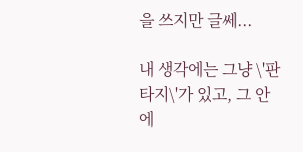을 쓰지만 글쎄...

내 생각에는 그냥 \'판타지\'가 있고, 그 안에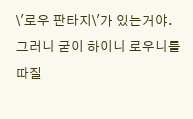\'로우 판타지\'가 있는거야. 그러니 굳이 하이니 로우니를 따질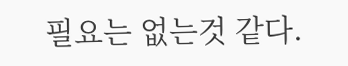필요는 없는것 같다.